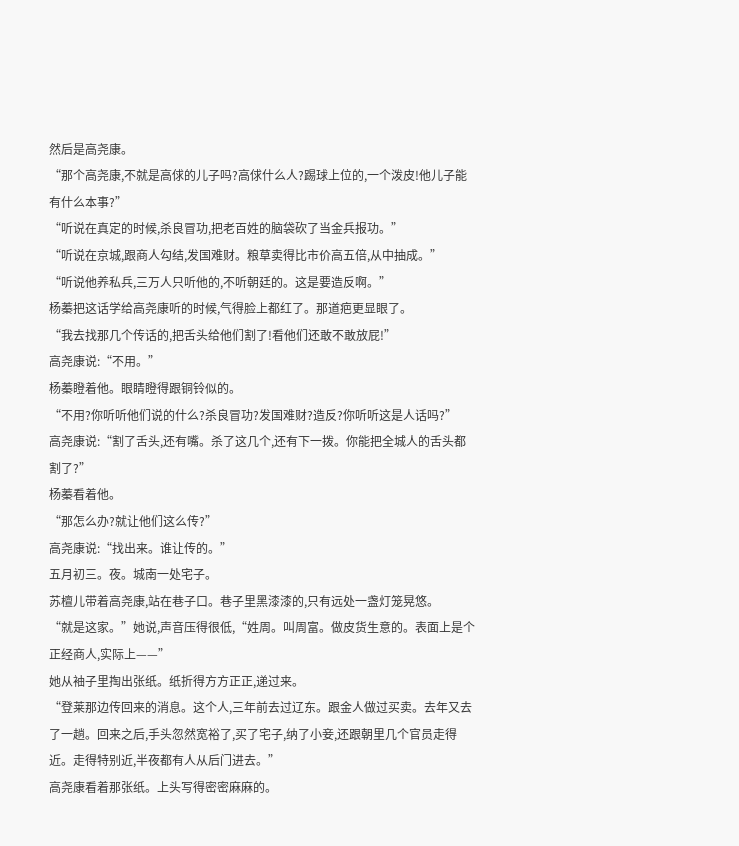然后是高尧康。
“那个高尧康,不就是高俅的儿子吗?高俅什么人?踢球上位的,一个泼皮!他儿子能有什么本事?”
“听说在真定的时候,杀良冒功,把老百姓的脑袋砍了当金兵报功。”
“听说在京城,跟商人勾结,发国难财。粮草卖得比市价高五倍,从中抽成。”
“听说他养私兵,三万人只听他的,不听朝廷的。这是要造反啊。”
杨蓁把这话学给高尧康听的时候,气得脸上都红了。那道疤更显眼了。
“我去找那几个传话的,把舌头给他们割了!看他们还敢不敢放屁!”
高尧康说:“不用。”
杨蓁瞪着他。眼睛瞪得跟铜铃似的。
“不用?你听听他们说的什么?杀良冒功?发国难财?造反?你听听这是人话吗?”
高尧康说:“割了舌头,还有嘴。杀了这几个,还有下一拨。你能把全城人的舌头都割了?”
杨蓁看着他。
“那怎么办?就让他们这么传?”
高尧康说:“找出来。谁让传的。”
五月初三。夜。城南一处宅子。
苏檀儿带着高尧康,站在巷子口。巷子里黑漆漆的,只有远处一盏灯笼晃悠。
“就是这家。”她说,声音压得很低,“姓周。叫周富。做皮货生意的。表面上是个正经商人,实际上——”
她从袖子里掏出张纸。纸折得方方正正,递过来。
“登莱那边传回来的消息。这个人,三年前去过辽东。跟金人做过买卖。去年又去了一趟。回来之后,手头忽然宽裕了,买了宅子,纳了小妾,还跟朝里几个官员走得近。走得特别近,半夜都有人从后门进去。”
高尧康看着那张纸。上头写得密密麻麻的。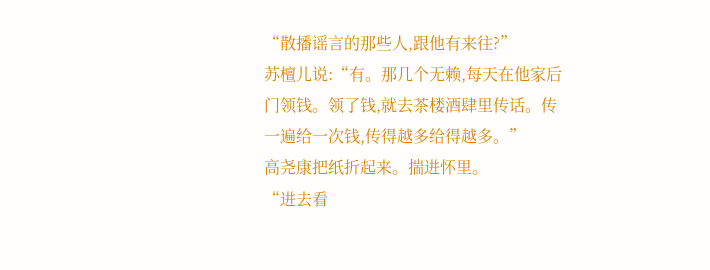“散播谣言的那些人,跟他有来往?”
苏檀儿说:“有。那几个无赖,每天在他家后门领钱。领了钱,就去茶楼酒肆里传话。传一遍给一次钱,传得越多给得越多。”
高尧康把纸折起来。揣进怀里。
“进去看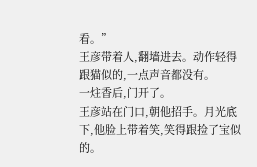看。”
王彦带着人,翻墙进去。动作轻得跟猫似的,一点声音都没有。
一炷香后,门开了。
王彦站在门口,朝他招手。月光底下,他脸上带着笑,笑得跟捡了宝似的。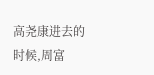高尧康进去的时候,周富